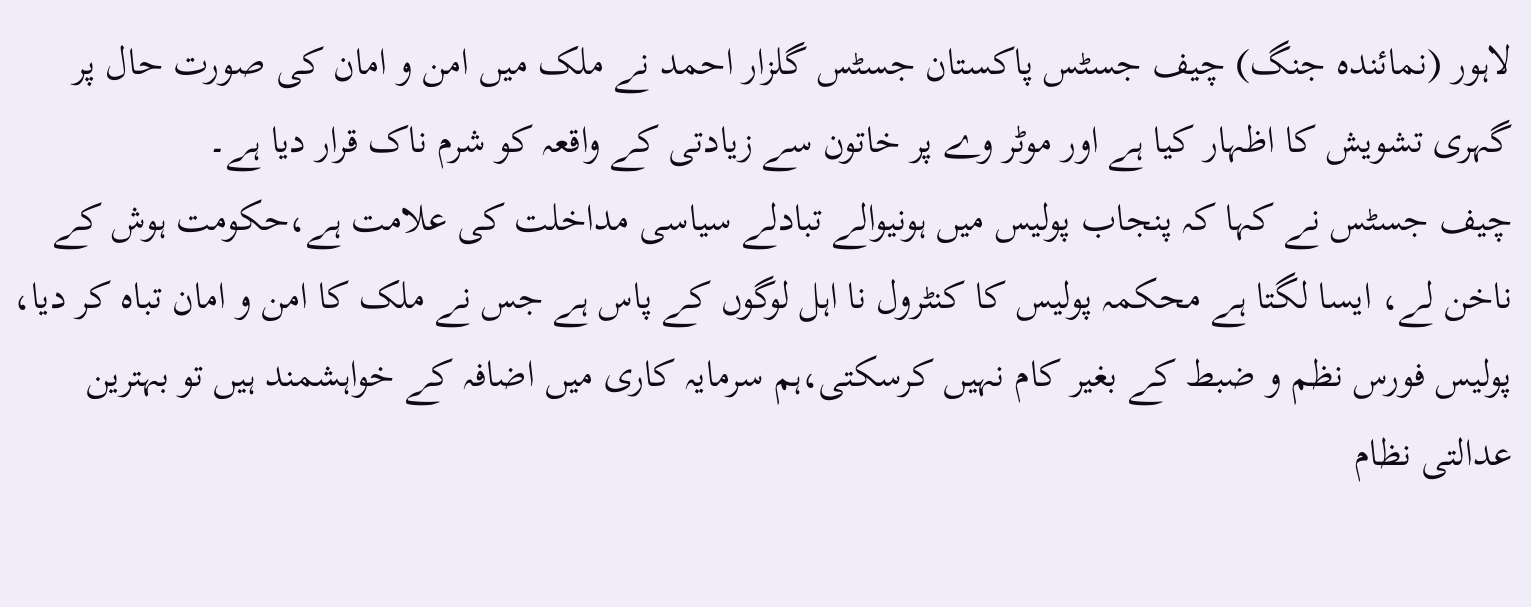لاہور (نمائندہ جنگ) چیف جسٹس پاکستان جسٹس گلزار احمد نے ملک میں امن و امان کی صورت حال پر گہری تشویش کا اظہار کیا ہے اور موٹر وے پر خاتون سے زیادتی کے واقعہ کو شرم ناک قرار دیا ہے۔
چیف جسٹس نے کہا کہ پنجاب پولیس میں ہونیوالے تبادلے سیاسی مداخلت کی علامت ہے،حکومت ہوش کے ناخن لے، ایسا لگتا ہے محکمہ پولیس کا کنٹرول نا اہل لوگوں کے پاس ہے جس نے ملک کا امن و امان تباہ کر دیا، پولیس فورس نظم و ضبط کے بغیر کام نہیں کرسکتی،ہم سرمایہ کاری میں اضافہ کے خواہشمند ہیں تو بہترین عدالتی نظام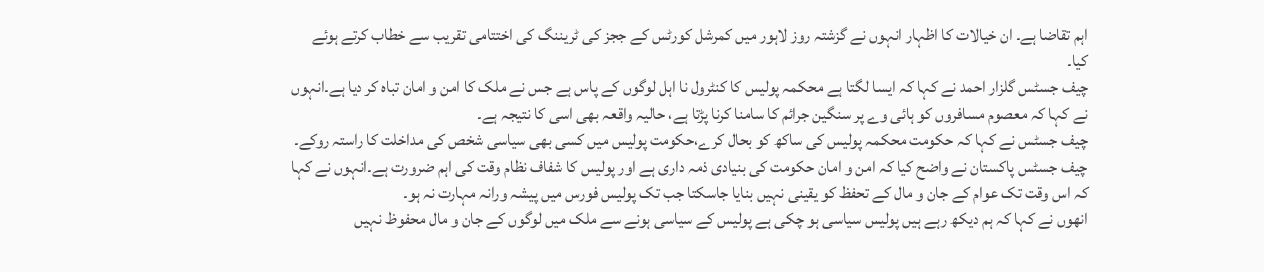اہم تقاضا ہے۔ ان خیالات کا اظہار انہوں نے گزشتہ روز لاہور میں کمرشل کورٹس کے ججز کی ٹریننگ کی اختتامی تقریب سے خطاب کرتے ہوئے کیا۔
چیف جسٹس گلزار احمد نے کہا کہ ایسا لگتا ہے محکمہ پولیس کا کنٹرول نا اہل لوگوں کے پاس ہے جس نے ملک کا امن و امان تباہ کر دیا ہے۔انہوں نے کہا کہ معصوم مسافروں کو ہائی وے پر سنگین جرائم کا سامنا کرنا پڑتا ہے، حالیہ واقعہ بھی اسی کا نتیجہ ہے۔
چیف جسٹس نے کہا کہ حکومت محکمہ پولیس کی ساکھ کو بحال کرے،حکومت پولیس میں کسی بھی سیاسی شخص کی مداخلت کا راستہ روکے۔ چیف جسٹس پاکستان نے واضح کیا کہ امن و امان حکومت کی بنیادی ذمہ داری ہے اور پولیس کا شفاف نظام وقت کی اہم ضرورت ہے۔انہوں نے کہا کہ اس وقت تک عوام کے جان و مال کے تحفظ کو یقینی نہیں بنایا جاسکتا جب تک پولیس فورس میں پیشہ ورانہ مہارت نہ ہو۔
انھوں نے کہا کہ ہم دیکھ رہے ہیں پولیس سیاسی ہو چکی ہے پولیس کے سیاسی ہونے سے ملک میں لوگوں کے جان و مال محفوظ نہیں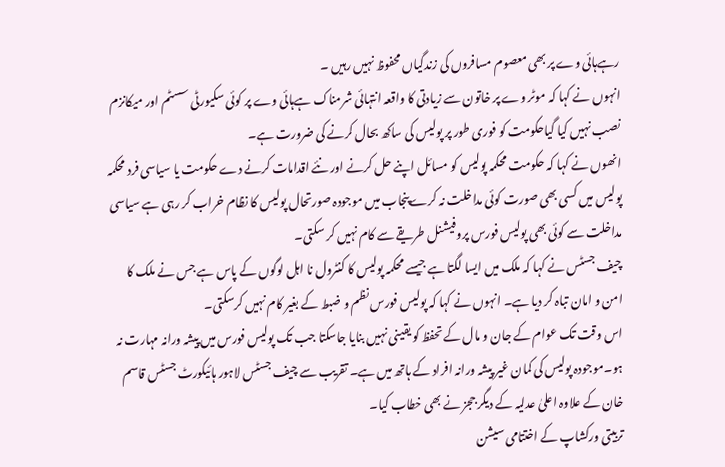رہےہائی وے پر بھی معصوم مسافروں کی زندگیاں محفوظ نہیں رہیں ۔
انہوں نے کہا کہ موٹر وے پر خاتون سے زیادتی کا واقعہ انتہائی شرمناک ہےہائی وے پر کوئی سکیورٹی سسٹم اور میکانزم نصب نہیں کیا گیاحکومت کو فوری طور پر پولیس کی ساکھ بحال کرنے کی ضرورت ہے۔
انھوں نے کہا کہ حکومت محکمہ پولیس کو مسائل اپنے حل کرنے اور نئے اقدامات کرنے دے حکومت یا سیاسی فرد محکمہ پولیس میں کسی بھی صورت کوئی مداخلت نہ کرےپنجاب میں موجودہ صورتحال پولیس کا نظام خراب کر رہی ہے سیاسی مداخلت سے کوئی بھی پولیس فورس پروفیشنل طریقے سے کام نہیں کر سکتی۔
چیف جسٹس نے کہا کہ ملک میں ایسا لگتا ہے جیسے محکمہ پولیس کا کنٹرول نا اہل لوگوں کے پاس ہے جس نے ملک کا امن و امان تباہ کر دیا ہے۔ انہوں نے کہا کہ پولیس فورس نظم و ضبط کے بغیر کام نہیں کرسکتی۔
اس وقت تک عوام کے جان و مال کے تحفظ کو یقینی نہیں بنایا جاسکتا جب تک پولیس فورس میں پیشہ ورانہ مہارت نہ ہو۔موجودہ پولیس کی کمان غیر پیشہ ورانہ افراد کے ہاتھ میں ہے۔ تقریب سے چیف جسٹس لاہور ہائیکورٹ جسٹس قاسم خان کے علاوہ اعلیٰ عدلیہ کے دیگر ججز نے بھی خطاب کیا۔
تربیتی ورکشاپ کے اختتامی سیشن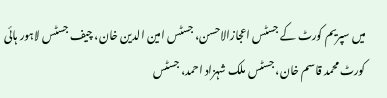میں سپریم کورٹ کے جسٹس اعجازالاحسن، جسٹس امین الدین خان، چیف جسٹس لاہور ہائی کورٹ محمد قاسم خان، جسٹس ملک شہزاد احمد، جسٹس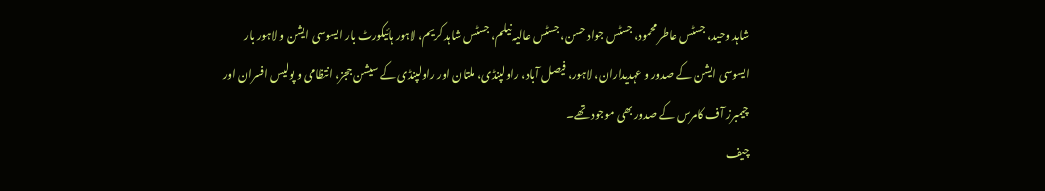شاہد وحید، جسٹس عاطر محمود، جسٹس جواد حسن، جسٹس عالیہ نیلم، جسٹس شاہد کریم، لاہور ہائیکورٹ بار ایسوسی ایشن و لاہور بار ایسوسی ایشن کے صدور و عہدیداران، لاہور، فیصل آباد، راولپنڈی، ملتان اور راولپنڈی کے سیشن ججز، انتظامی و پولیس افسران اور چیمبرز آف کامرس کے صدور بھی موجود تھے۔
چیف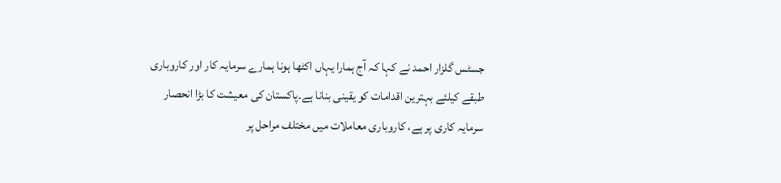جسٹس گلزار احمد نے کہا کہ آج ہمارا یہاں اکٹھا ہونا ہمارے سرمایہ کار اور کاروباری طبقے کیلئے بہترین اقدامات کو یقینی بنانا ہے۔پاکستان کی معیشت کا بڑا انحصار سرمایہ کاری پر ہے، کاروباری معاملات میں مختلف مراحل پر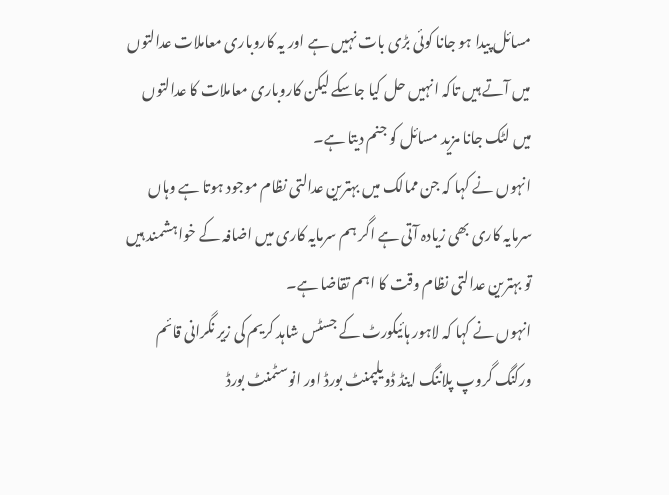مسائل پیدا ہو جانا کوئی بڑی بات نہیں ہے اور یہ کاروباری معاملات عدالتوں میں آتے ہیں تاکہ انہیں حل کیا جاسکے لیکن کاروباری معاملات کا عدالتوں میں لٹک جانا مزید مسائل کو جنم دیتا ہے۔
انہوں نے کہا کہ جن ممالک میں بہترین عدالتی نظام موجود ہوتا ہے وہاں سرمایہ کاری بھی زیادہ آتی ہے اگر ہم سرمایہ کاری میں اضافہ کے خواہشمند ہیں تو بہترین عدالتی نظام وقت کا اہم تقاضا ہے۔
انہوں نے کہا کہ لاہور ہائیکورٹ کے جسٹس شاہد کریم کی زیر نگرانی قائم ورکنگ گروپ پلاننگ اینڈ ڈویلپمنٹ بورڈ اور انوسٹمنٹ بورڈ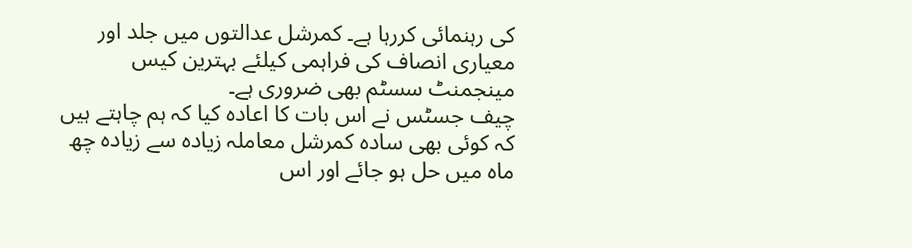کی رہنمائی کررہا ہے۔ کمرشل عدالتوں میں جلد اور معیاری انصاف کی فراہمی کیلئے بہترین کیس مینجمنٹ سسٹم بھی ضروری ہے۔
چیف جسٹس نے اس بات کا اعادہ کیا کہ ہم چاہتے ہیں کہ کوئی بھی سادہ کمرشل معاملہ زیادہ سے زیادہ چھ ماہ میں حل ہو جائے اور اس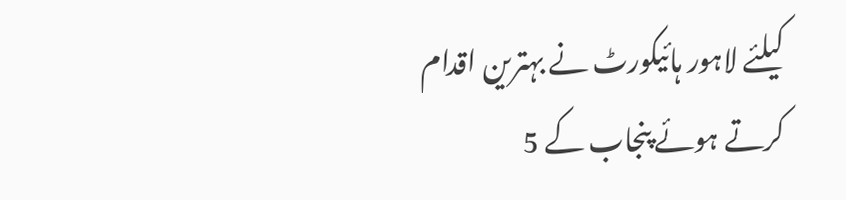کیلئے لاہور ہائیکورٹ نے بہترین اقدام کرتے ہوئے پنجاب کے 5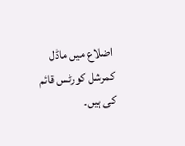اضلاع میں ماڈل کمرشل کورٹس قائم کی ہیں۔